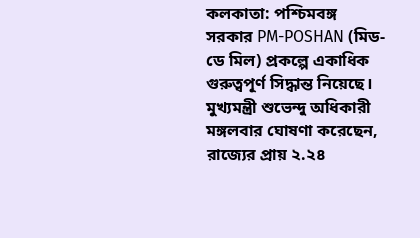কলকাতা: পশ্চিমবঙ্গ সরকার PM-POSHAN (মিড-ডে মিল) প্রকল্পে একাধিক গুরুত্বপূর্ণ সিদ্ধান্ত নিয়েছে। মুখ্যমন্ত্রী শুভেন্দু অধিকারী মঙ্গলবার ঘোষণা করেছেন, রাজ্যের প্রায় ২.২৪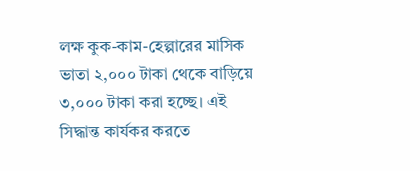লক্ষ কুক-কাম-হেল্পারের মাসিক ভাতা ২,০০০ টাকা থেকে বাড়িয়ে ৩,০০০ টাকা করা হচ্ছে। এই সিদ্ধান্ত কার্যকর করতে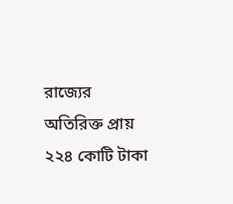রাজ্যের অতিরিক্ত প্রায় ২২৪ কোটি টাকা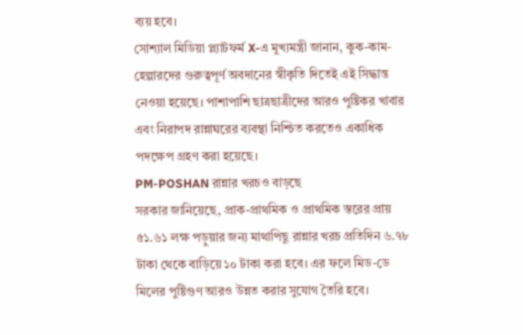ব্যয় হবে।
সোশ্যাল মিডিয়া প্ল্যাটফর্ম X-এ মুখ্যমন্ত্রী জানান, কুক-কাম-হেল্পারদের গুরুত্বপূর্ণ অবদানের স্বীকৃতি দিতেই এই সিদ্ধান্ত নেওয়া হয়েছে। পাশাপাশি ছাত্রছাত্রীদের আরও পুষ্টিকর খাবার এবং নিরাপদ রান্নাঘরের ব্যবস্থা নিশ্চিত করতেও একাধিক পদক্ষেপ গ্রহণ করা হয়েছে।
PM-POSHAN রান্নার খরচও বাড়ছে
সরকার জানিয়েছে, প্রাক-প্রাথমিক ও প্রাথমিক স্তরের প্রায় ৫১.৬১ লক্ষ পড়ুয়ার জন্য মাথাপিছু রান্নার খরচ প্রতিদিন ৬.৭৮ টাকা থেকে বাড়িয়ে ১০ টাকা করা হবে। এর ফলে মিড-ডে মিলের পুষ্টিগুণ আরও উন্নত করার সুযোগ তৈরি হবে।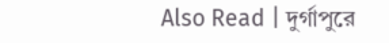Also Read | দুর্গাপুরে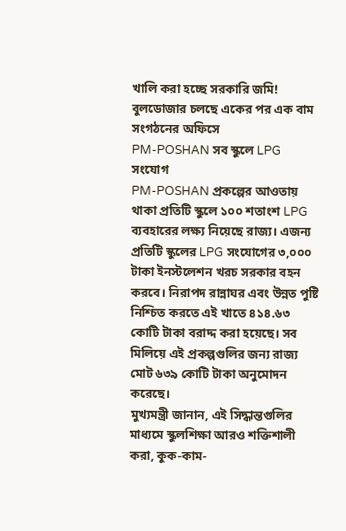খালি করা হচ্ছে সরকারি জমি! বুলডোজার চলছে একের পর এক বাম সংগঠনের অফিসে
PM-POSHAN সব স্কুলে LPG সংযোগ
PM-POSHAN প্রকল্পের আওতায় থাকা প্রতিটি স্কুলে ১০০ শতাংশ LPG ব্যবহারের লক্ষ্য নিয়েছে রাজ্য। এজন্য প্রতিটি স্কুলের LPG সংযোগের ৩,০০০ টাকা ইনস্টলেশন খরচ সরকার বহন করবে। নিরাপদ রান্নাঘর এবং উন্নত পুষ্টি নিশ্চিত করতে এই খাতে ৪১৪.৬৩ কোটি টাকা বরাদ্দ করা হয়েছে। সব মিলিয়ে এই প্রকল্পগুলির জন্য রাজ্য মোট ৬৩৯ কোটি টাকা অনুমোদন করেছে।
মুখ্যমন্ত্রী জানান, এই সিদ্ধান্তগুলির মাধ্যমে স্কুলশিক্ষা আরও শক্তিশালী করা, কুক-কাম-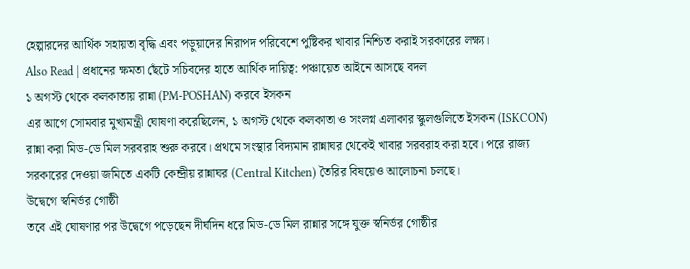হেল্পারদের আর্থিক সহায়তা বৃদ্ধি এবং পড়ুয়াদের নিরাপদ পরিবেশে পুষ্টিকর খাবার নিশ্চিত করাই সরকারের লক্ষ্য।
Also Read | প্রধানের ক্ষমতা ছেঁটে সচিবদের হাতে আর্থিক দায়িত্ব: পঞ্চায়েত আইনে আসছে বদল
১ অগস্ট থেকে কলকাতায় রান্না (PM-POSHAN) করবে ইসকন
এর আগে সোমবার মুখ্যমন্ত্রী ঘোষণা করেছিলেন, ১ অগস্ট থেকে কলকাতা ও সংলগ্ন এলাকার স্কুলগুলিতে ইসকন (ISKCON) রান্না করা মিড-ডে মিল সরবরাহ শুরু করবে। প্রথমে সংস্থার বিদ্যমান রান্নাঘর থেকেই খাবার সরবরাহ করা হবে। পরে রাজ্য সরকারের দেওয়া জমিতে একটি কেন্দ্রীয় রান্নাঘর (Central Kitchen) তৈরির বিষয়েও আলোচনা চলছে।
উদ্বেগে স্বনির্ভর গোষ্ঠী
তবে এই ঘোষণার পর উদ্বেগে পড়েছেন দীর্ঘদিন ধরে মিড-ডে মিল রান্নার সঙ্গে যুক্ত স্বনির্ভর গোষ্ঠীর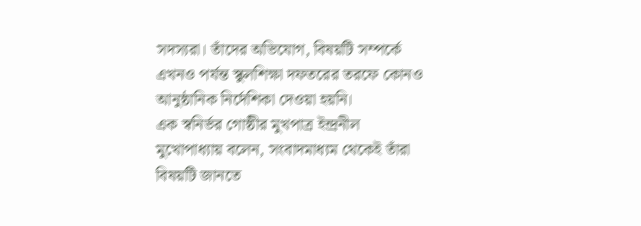সদস্যরা। তাঁদের অভিযোগ, বিষয়টি সম্পর্কে এখনও পর্যন্ত স্কুলশিক্ষা দফতরের তরফে কোনও আনুষ্ঠানিক নির্দেশিকা দেওয়া হয়নি।
এক স্বনির্ভর গোষ্ঠীর মুখপাত্র ইন্দ্রনীল মুখোপাধ্যায় বলেন, সংবাদমাধ্যম থেকেই তাঁরা বিষয়টি জানতে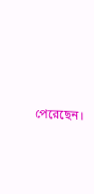পেরেছেন।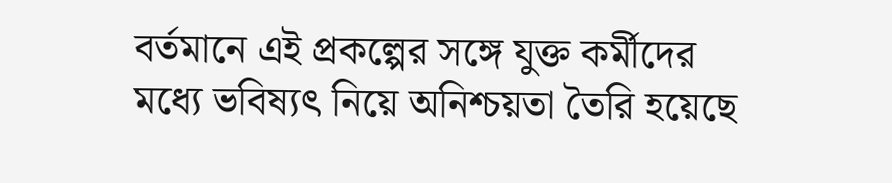বর্তমানে এই প্রকল্পের সঙ্গে যুক্ত কর্মীদের মধ্যে ভবিষ্যৎ নিয়ে অনিশ্চয়তা তৈরি হয়েছে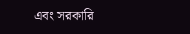এবং সরকারি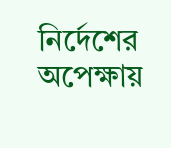নির্দেশের অপেক্ষায়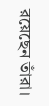রয়েছেন তাঁরা।